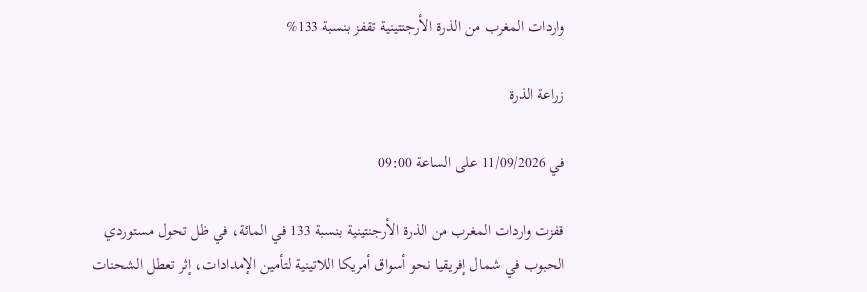واردات المغرب من الذرة الأرجنتينية تقفز بنسبة 133%

زراعة الذرة

في 11/09/2026 على الساعة 09:00

قفزت واردات المغرب من الذرة الأرجنتينية بنسبة 133 في المائة، في ظل تحول مستوردي الحبوب في شمال إفريقيا نحو أسواق أمريكا اللاتينية لتأمين الإمدادات، إثر تعطل الشحنات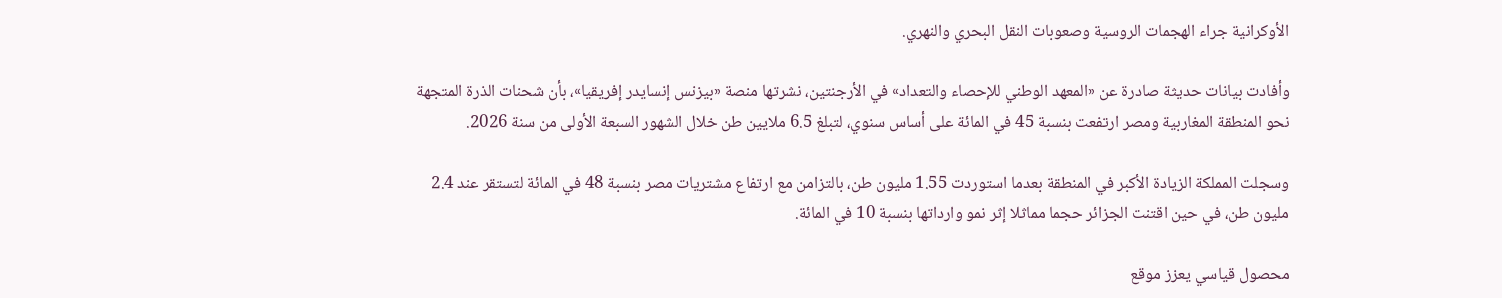الأوكرانية جراء الهجمات الروسية وصعوبات النقل البحري والنهري.

وأفادت بيانات حديثة صادرة عن «المعهد الوطني للإحصاء والتعداد» في الأرجنتين، نشرتها منصة «بيزنس إنسايدر إفريقيا»، بأن شحنات الذرة المتجهة نحو المنطقة المغاربية ومصر ارتفعت بنسبة 45 في المائة على أساس سنوي، لتبلغ 6.5 ملايين طن خلال الشهور السبعة الأولى من سنة 2026.

وسجلت المملكة الزيادة الأكبر في المنطقة بعدما استوردت 1.55 مليون طن، بالتزامن مع ارتفاع مشتريات مصر بنسبة 48 في المائة لتستقر عند 2.4 مليون طن، في حين اقتنت الجزائر حجما مماثلا إثر نمو وارداتها بنسبة 10 في المائة.

محصول قياسي يعزز موقع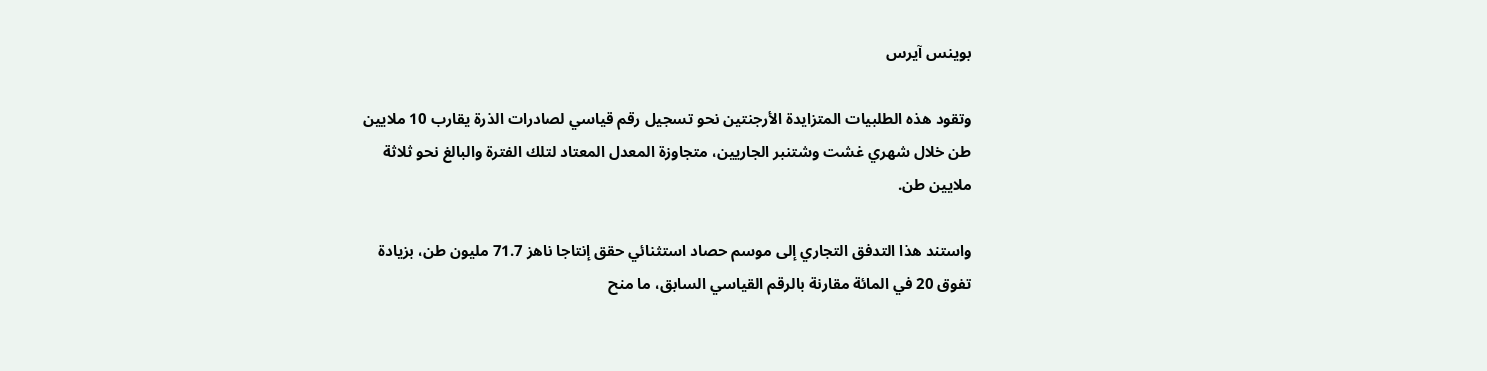بوينس آيرس

وتقود هذه الطلبيات المتزايدة الأرجنتين نحو تسجيل رقم قياسي لصادرات الذرة يقارب 10 ملايين طن خلال شهري غشت وشتنبر الجاريين، متجاوزة المعدل المعتاد لتلك الفترة والبالغ نحو ثلاثة ملايين طن.

واستند هذا التدفق التجاري إلى موسم حصاد استثنائي حقق إنتاجا ناهز 71.7 مليون طن، بزيادة تفوق 20 في المائة مقارنة بالرقم القياسي السابق، ما منح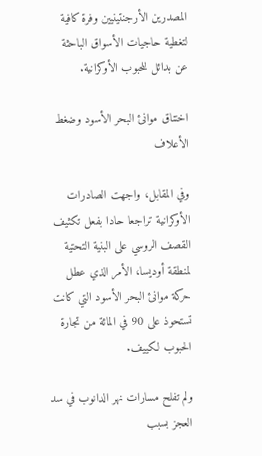المصدرين الأرجنتينيين وفرة كافية لتغطية حاجيات الأسواق الباحثة عن بدائل للحبوب الأوكرانية.

اختناق موانئ البحر الأسود وضغط الأعلاف

وفي المقابل، واجهت الصادرات الأوكرانية تراجعا حادا بفعل تكثيف القصف الروسي على البنية التحتية لمنطقة أوديسا، الأمر الذي عطل حركة موانئ البحر الأسود التي كانت تستحوذ على 90 في المائة من تجارة الحبوب لكييف.

ولم تفلح مسارات نهر الدانوب في سد العجز بسبب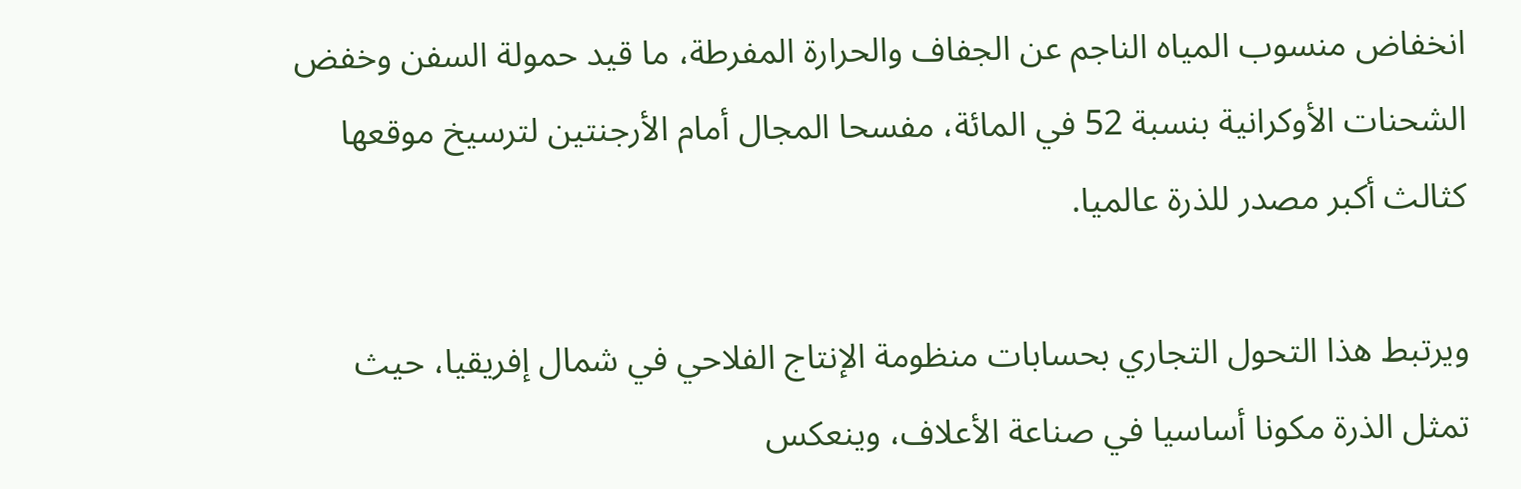انخفاض منسوب المياه الناجم عن الجفاف والحرارة المفرطة، ما قيد حمولة السفن وخفض الشحنات الأوكرانية بنسبة 52 في المائة، مفسحا المجال أمام الأرجنتين لترسيخ موقعها كثالث أكبر مصدر للذرة عالميا.

ويرتبط هذا التحول التجاري بحسابات منظومة الإنتاج الفلاحي في شمال إفريقيا، حيث تمثل الذرة مكونا أساسيا في صناعة الأعلاف، وينعكس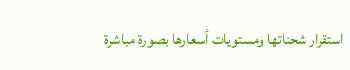استقرار شحناتها ومستويات أسعارها بصورة مباشرة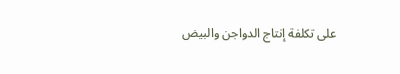على تكلفة إنتاج الدواجن والبيض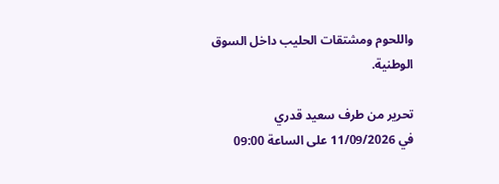واللحوم ومشتقات الحليب داخل السوق الوطنية.

تحرير من طرف سعيد قدري
في 11/09/2026 على الساعة 09:00